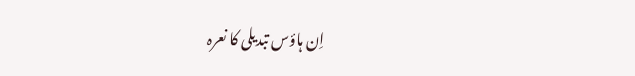اِن ہاؤس تبدیلی کا نعرہ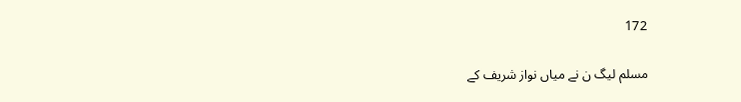172

مسلم لیگ ن نے میاں نواز شریف کے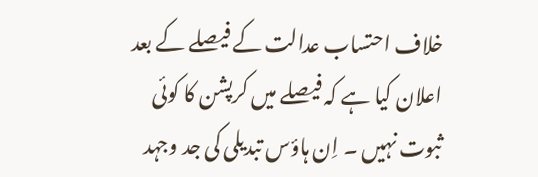خلاف احتساب عدالت کے فیصلے کے بعد اعلان کیا ہے کہ فیصلے میں کرپشن کا کوئی ثبوت نہیں ۔ اِن ہاؤس تبدیلی کی جد وجہد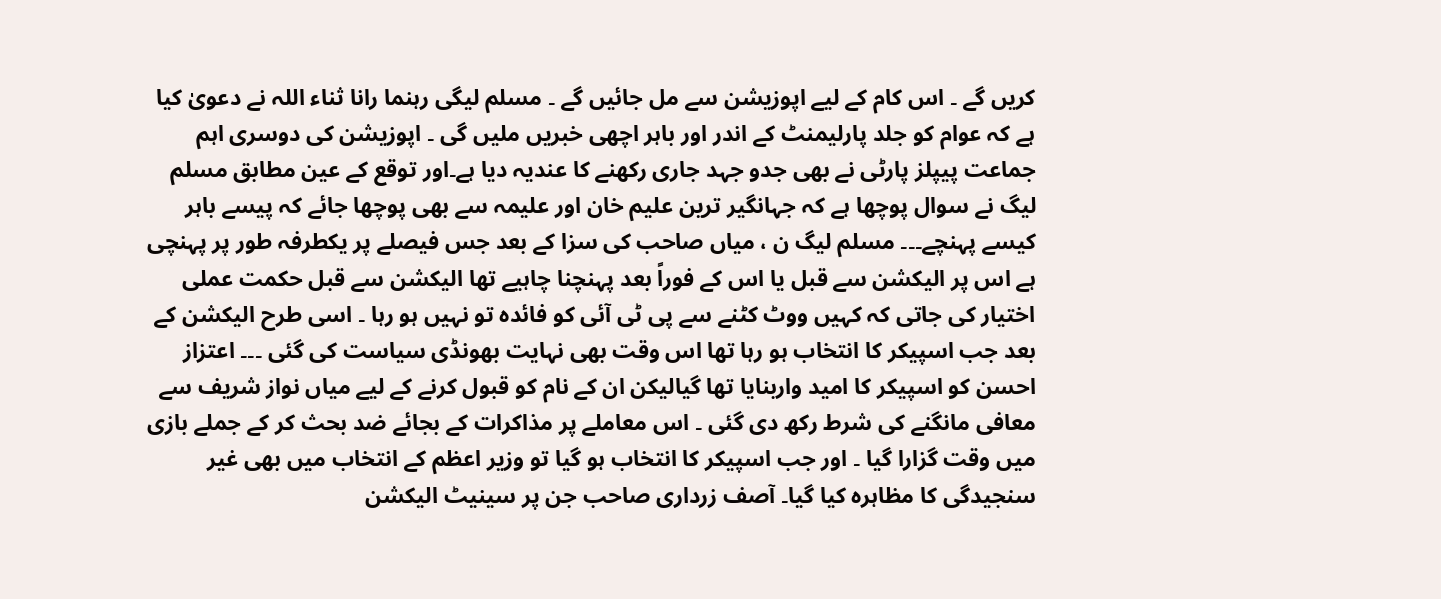کریں گے ۔ اس کام کے لیے اپوزیشن سے مل جائیں گے ۔ مسلم لیگی رہنما رانا ثناء اللہ نے دعویٰ کیا ہے کہ عوام کو جلد پارلیمنٹ کے اندر اور باہر اچھی خبریں ملیں گی ۔ اپوزیشن کی دوسری اہم جماعت پیپلز پارٹی نے بھی جدو جہد جاری رکھنے کا عندیہ دیا ہے۔اور توقع کے عین مطابق مسلم لیگ نے سوال پوچھا ہے کہ جہانگیر ترین علیم خان اور علیمہ سے بھی پوچھا جائے کہ پیسے باہر کیسے پہنچے۔۔۔ مسلم لیگ ن ، میاں صاحب کی سزا کے بعد جس فیصلے پر یکطرفہ طور پر پہنچی ہے اس پر الیکشن سے قبل یا اس کے فوراً بعد پہنچنا چاہیے تھا الیکشن سے قبل حکمت عملی اختیار کی جاتی کہ کہیں ووٹ کٹنے سے پی ٹی آئی کو فائدہ تو نہیں ہو رہا ۔ اسی طرح الیکشن کے بعد جب اسپیکر کا انتخاب ہو رہا تھا اس وقت بھی نہایت بھونڈی سیاست کی گئی ۔۔۔ اعتزاز احسن کو اسپیکر کا امید واربنایا تھا گیالیکن ان کے نام کو قبول کرنے کے لیے میاں نواز شریف سے معافی مانگنے کی شرط رکھ دی گئی ۔ اس معاملے پر مذاکرات کے بجائے ضد بحث کر کے جملے بازی میں وقت گزارا گیا ۔ اور جب اسپیکر کا انتخاب ہو گیا تو وزیر اعظم کے انتخاب میں بھی غیر سنجیدگی کا مظاہرہ کیا گیا۔ آصف زرداری صاحب جن پر سینیٹ الیکشن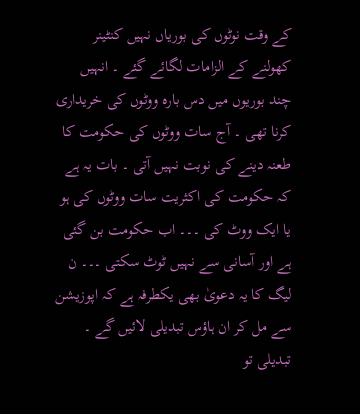کے وقت نوٹوں کی بوریاں نہیں کنٹینر کھولنے کے الزامات لگائے گئے ۔ انہیں چند بوریوں میں دس بارہ ووٹوں کی خریداری کرنا تھی ۔ آج سات ووٹوں کی حکومت کا طعنہ دینے کی نوبت نہیں آتی ۔ بات یہ ہے کہ حکومت کی اکثریت سات ووٹوں کی ہو یا ایک ووٹ کی ۔۔۔ اب حکومت بن گئی ہے اور آسانی سے نہیں ٹوٹ سکتی ۔۔۔ ن لیگ کا یہ دعویٰ بھی یکطرفہ ہے کہ اپوزیشن سے مل کر ان ہاؤس تبدیلی لائیں گے ۔ تبدیلی تو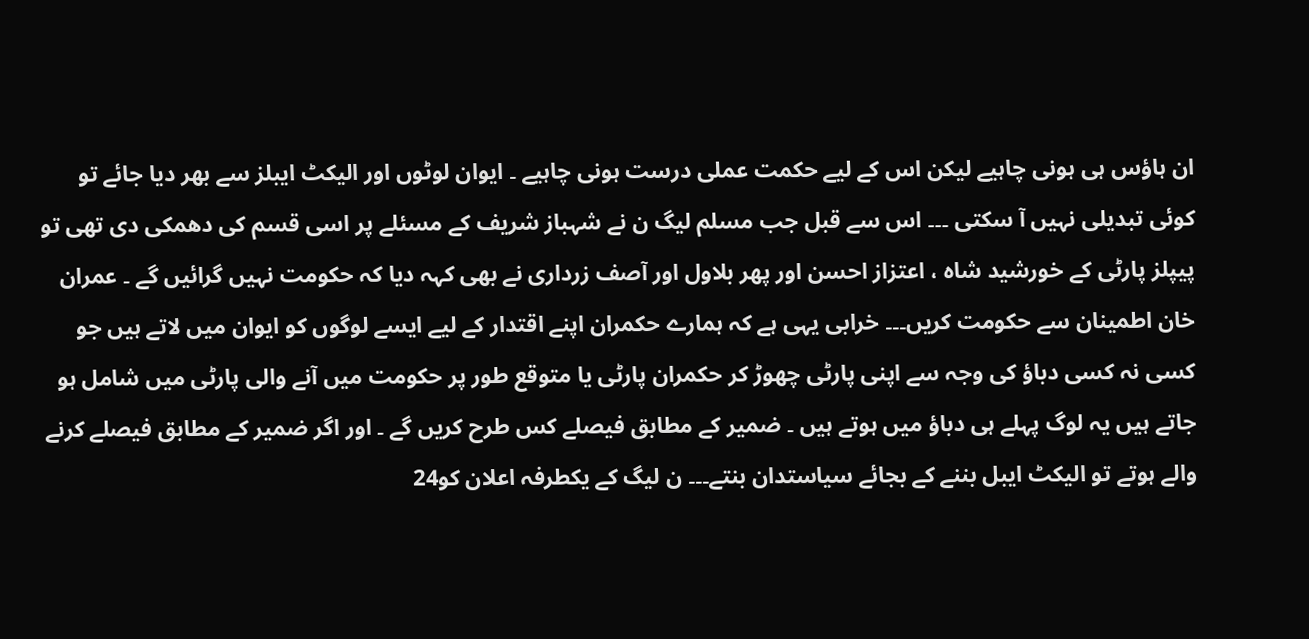ان ہاؤس ہی ہونی چاہیے لیکن اس کے لیے حکمت عملی درست ہونی چاہیے ۔ ایوان لوٹوں اور الیکٹ ایبلز سے بھر دیا جائے تو کوئی تبدیلی نہیں آ سکتی ۔۔۔ اس سے قبل جب مسلم لیگ ن نے شہباز شریف کے مسئلے پر اسی قسم کی دھمکی دی تھی تو پیپلز پارٹی کے خورشید شاہ ، اعتزاز احسن اور پھر بلاول اور آصف زرداری نے بھی کہہ دیا کہ حکومت نہیں گرائیں گے ۔ عمران خان اطمینان سے حکومت کریں۔۔۔ خرابی یہی ہے کہ ہمارے حکمران اپنے اقتدار کے لیے ایسے لوگوں کو ایوان میں لاتے ہیں جو کسی نہ کسی دباؤ کی وجہ سے اپنی پارٹی چھوڑ کر حکمران پارٹی یا متوقع طور پر حکومت میں آنے والی پارٹی میں شامل ہو جاتے ہیں یہ لوگ پہلے ہی دباؤ میں ہوتے ہیں ۔ ضمیر کے مطابق فیصلے کس طرح کریں گے ۔ اور اگر ضمیر کے مطابق فیصلے کرنے والے ہوتے تو الیکٹ ایبل بننے کے بجائے سیاستدان بنتے۔۔۔ ن لیگ کے یکطرفہ اعلان کو24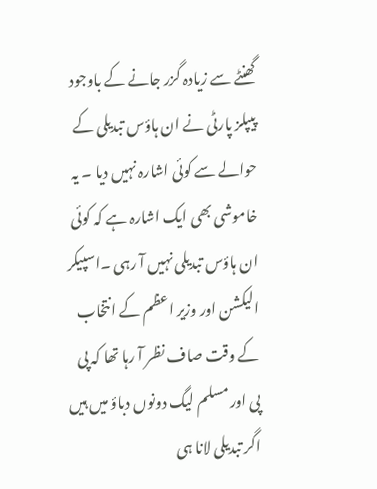گھنٹے سے زیادہ گزر جانے کے باوجود پیپلز پارٹی نے ان ہاؤس تبدیلی کے حوالے سے کوئی اشارہ نہیں دیا ۔ یہ خاموشی بھی ایک اشارہ ہے کہ کوئی ان ہاؤس تبدیلی نہیں آ رہی ۔اسپیکر الیکشن اور وزیر اعظم کے انتخاب کے وقت صاف نظر آ رہا تھا کہ پی پی اور مسلم لیگ دونوں دباؤ میں ہیں اگر تبدیلی لانا ہی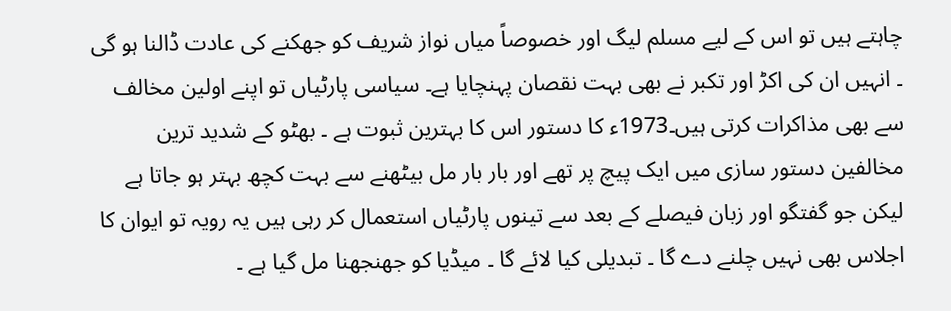چاہتے ہیں تو اس کے لیے مسلم لیگ اور خصوصاً میاں نواز شریف کو جھکنے کی عادت ڈالنا ہو گی ۔ انہیں ان کی اکڑ اور تکبر نے بھی بہت نقصان پہنچایا ہے۔ سیاسی پارٹیاں تو اپنے اولین مخالف سے بھی مذاکرات کرتی ہیں۔1973ء کا دستور اس کا بہترین ثبوت ہے ۔ بھٹو کے شدید ترین مخالفین دستور سازی میں ایک پیچ پر تھے اور بار بار مل بیٹھنے سے بہت کچھ بہتر ہو جاتا ہے لیکن جو گفتگو اور زبان فیصلے کے بعد سے تینوں پارٹیاں استعمال کر رہی ہیں یہ رویہ تو ایوان کا اجلاس بھی نہیں چلنے دے گا ۔ تبدیلی کیا لائے گا ۔ میڈیا کو جھنجھنا مل گیا ہے ۔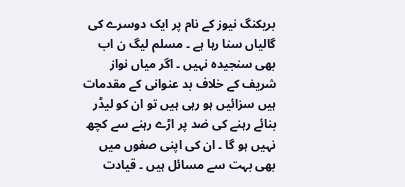بریکنگ نیوز کے نام پر ایک دوسرے کی گالیاں سنا رہا ہے ۔ مسلم لیگ ن اب بھی سنجیدہ نہیں ۔ اگر میاں نواز شریف کے خلاف بد عنوانی کے مقدمات ہیں سزائیں ہو رہی ہیں تو ان کو لیڈر بنائے رہنے کی ضد پر اڑے رہنے سے کچھ نہیں ہو گا ۔ ان کی اپنی صفوں میں بھی بہت سے مسائل ہیں ۔ قیادت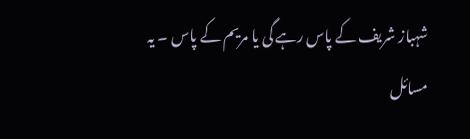شہباز شریف کے پاس رہے گی یا مریم کے پاس ۔ یہ مسائل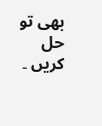بھی تو حل کریں ۔